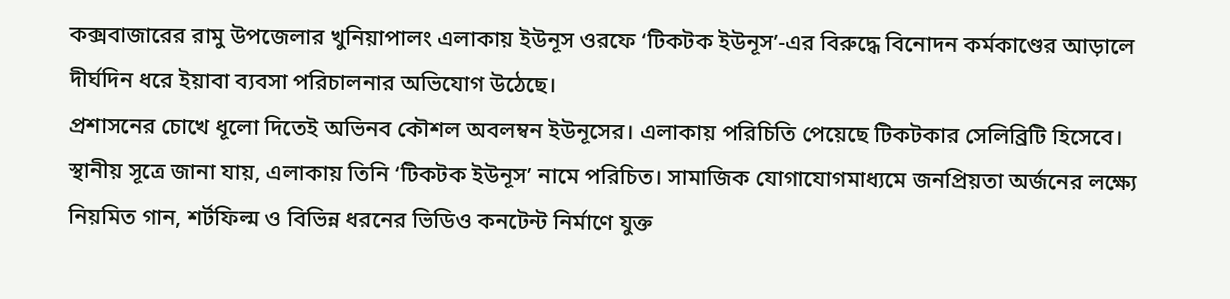কক্সবাজারের রামু উপজেলার খুনিয়াপালং এলাকায় ইউনূস ওরফে ‘টিকটক ইউনূস’-এর বিরুদ্ধে বিনোদন কর্মকাণ্ডের আড়ালে দীর্ঘদিন ধরে ইয়াবা ব্যবসা পরিচালনার অভিযোগ উঠেছে।
প্রশাসনের চোখে ধূলো দিতেই অভিনব কৌশল অবলম্বন ইউনূসের। এলাকায় পরিচিতি পেয়েছে টিকটকার সেলিব্রিটি হিসেবে।
স্থানীয় সূত্রে জানা যায়, এলাকায় তিনি ‘টিকটক ইউনূস’ নামে পরিচিত। সামাজিক যোগাযোগমাধ্যমে জনপ্রিয়তা অর্জনের লক্ষ্যে নিয়মিত গান, শর্টফিল্ম ও বিভিন্ন ধরনের ভিডিও কনটেন্ট নির্মাণে যুক্ত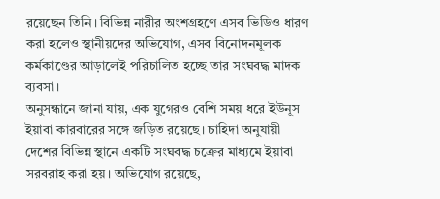রয়েছেন তিনি। বিভিন্ন নারীর অংশগ্রহণে এসব ভিডিও ধারণ করা হলেও স্থানীয়দের অভিযোগ, এসব বিনোদনমূলক কর্মকাণ্ডের আড়ালেই পরিচালিত হচ্ছে তার সংঘবদ্ধ মাদক ব্যবসা।
অনুসন্ধানে জানা যায়, এক যুগেরও বেশি সময় ধরে ইউনূস ইয়াবা কারবারের সঙ্গে জড়িত রয়েছে। চাহিদা অনুযায়ী দেশের বিভিন্ন স্থানে একটি সংঘবদ্ধ চক্রের মাধ্যমে ইয়াবা সরবরাহ করা হয়। অভিযোগ রয়েছে,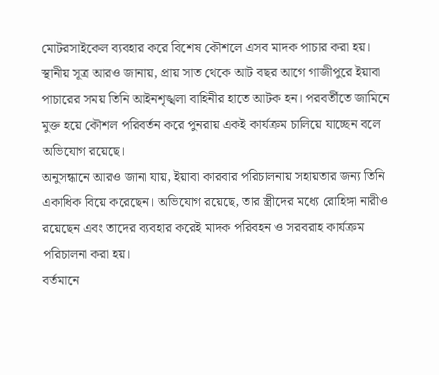মোটরসাইকেল ব্যবহার করে বিশেষ কৌশলে এসব মাদক পাচার করা হয়।
স্থানীয় সূত্র আরও জানায়, প্রায় সাত থেকে আট বছর আগে গাজীপুরে ইয়াবা পাচারের সময় তিনি আইনশৃঙ্খলা বাহিনীর হাতে আটক হন। পরবর্তীতে জামিনে মুক্ত হয়ে কৌশল পরিবর্তন করে পুনরায় একই কার্যক্রম চালিয়ে যাচ্ছেন বলে অভিযোগ রয়েছে।
অনুসন্ধানে আরও জানা যায়, ইয়াবা কারবার পরিচালনায় সহায়তার জন্য তিনি একাধিক বিয়ে করেছেন। অভিযোগ রয়েছে, তার স্ত্রীদের মধ্যে রোহিঙ্গা নারীও রয়েছেন এবং তাদের ব্যবহার করেই মাদক পরিবহন ও সরবরাহ কার্যক্রম পরিচালনা করা হয়।
বর্তমানে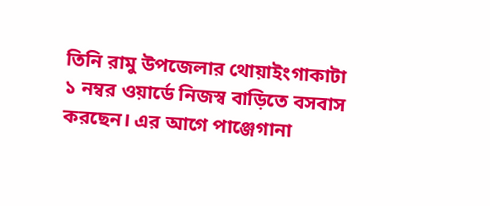তিনি রামু উপজেলার থোয়াইংগাকাটা ১ নম্বর ওয়ার্ডে নিজস্ব বাড়িতে বসবাস করছেন। এর আগে পাঞ্জেগানা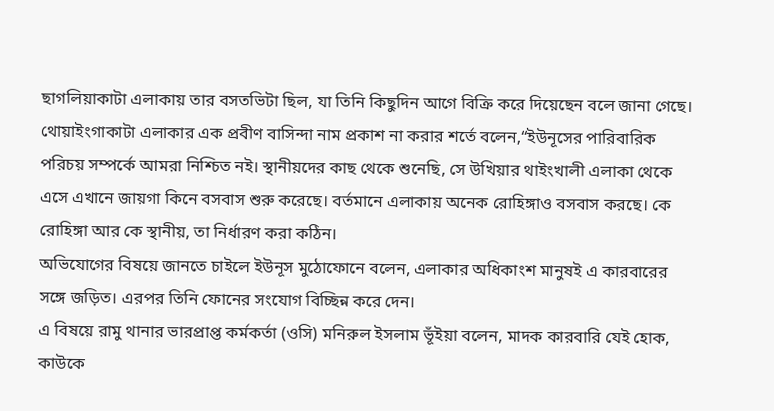ছাগলিয়াকাটা এলাকায় তার বসতভিটা ছিল, যা তিনি কিছুদিন আগে বিক্রি করে দিয়েছেন বলে জানা গেছে।
থোয়াইংগাকাটা এলাকার এক প্রবীণ বাসিন্দা নাম প্রকাশ না করার শর্তে বলেন,“ইউনূসের পারিবারিক পরিচয় সম্পর্কে আমরা নিশ্চিত নই। স্থানীয়দের কাছ থেকে শুনেছি, সে উখিয়ার থাইংখালী এলাকা থেকে এসে এখানে জায়গা কিনে বসবাস শুরু করেছে। বর্তমানে এলাকায় অনেক রোহিঙ্গাও বসবাস করছে। কে রোহিঙ্গা আর কে স্থানীয়, তা নির্ধারণ করা কঠিন।
অভিযোগের বিষয়ে জানতে চাইলে ইউনূস মুঠোফোনে বলেন, এলাকার অধিকাংশ মানুষই এ কারবারের সঙ্গে জড়িত। এরপর তিনি ফোনের সংযোগ বিচ্ছিন্ন করে দেন।
এ বিষয়ে রামু থানার ভারপ্রাপ্ত কর্মকর্তা (ওসি) মনিরুল ইসলাম ভূঁইয়া বলেন, মাদক কারবারি যেই হোক, কাউকে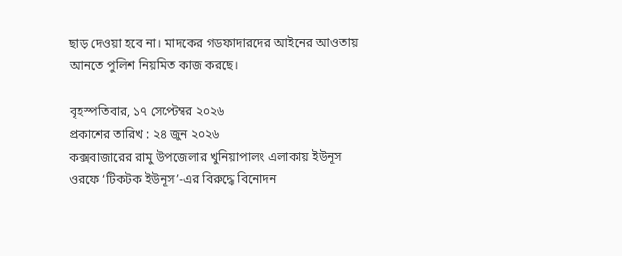ছাড় দেওয়া হবে না। মাদকের গডফাদারদের আইনের আওতায় আনতে পুলিশ নিয়মিত কাজ করছে।

বৃহস্পতিবার, ১৭ সেপ্টেম্বর ২০২৬
প্রকাশের তারিখ : ২৪ জুন ২০২৬
কক্সবাজারের রামু উপজেলার খুনিয়াপালং এলাকায় ইউনূস ওরফে ‘টিকটক ইউনূস’-এর বিরুদ্ধে বিনোদন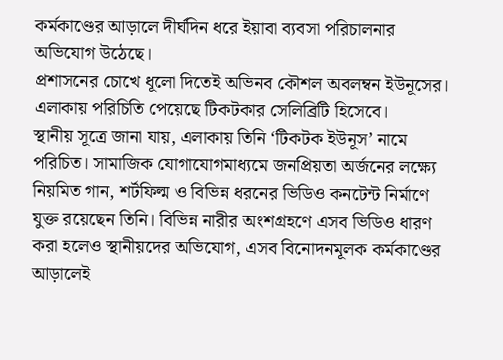কর্মকাণ্ডের আড়ালে দীর্ঘদিন ধরে ইয়াবা ব্যবসা পরিচালনার অভিযোগ উঠেছে।
প্রশাসনের চোখে ধূলো দিতেই অভিনব কৌশল অবলম্বন ইউনূসের। এলাকায় পরিচিতি পেয়েছে টিকটকার সেলিব্রিটি হিসেবে।
স্থানীয় সূত্রে জানা যায়, এলাকায় তিনি ‘টিকটক ইউনূস’ নামে পরিচিত। সামাজিক যোগাযোগমাধ্যমে জনপ্রিয়তা অর্জনের লক্ষ্যে নিয়মিত গান, শর্টফিল্ম ও বিভিন্ন ধরনের ভিডিও কনটেন্ট নির্মাণে যুক্ত রয়েছেন তিনি। বিভিন্ন নারীর অংশগ্রহণে এসব ভিডিও ধারণ করা হলেও স্থানীয়দের অভিযোগ, এসব বিনোদনমূলক কর্মকাণ্ডের আড়ালেই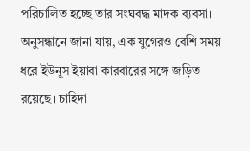পরিচালিত হচ্ছে তার সংঘবদ্ধ মাদক ব্যবসা।
অনুসন্ধানে জানা যায়, এক যুগেরও বেশি সময় ধরে ইউনূস ইয়াবা কারবারের সঙ্গে জড়িত রয়েছে। চাহিদা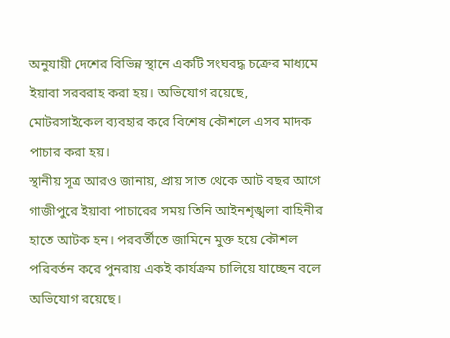অনুযায়ী দেশের বিভিন্ন স্থানে একটি সংঘবদ্ধ চক্রের মাধ্যমে ইয়াবা সরবরাহ করা হয়। অভিযোগ রয়েছে, মোটরসাইকেল ব্যবহার করে বিশেষ কৌশলে এসব মাদক পাচার করা হয়।
স্থানীয় সূত্র আরও জানায়, প্রায় সাত থেকে আট বছর আগে গাজীপুরে ইয়াবা পাচারের সময় তিনি আইনশৃঙ্খলা বাহিনীর হাতে আটক হন। পরবর্তীতে জামিনে মুক্ত হয়ে কৌশল পরিবর্তন করে পুনরায় একই কার্যক্রম চালিয়ে যাচ্ছেন বলে অভিযোগ রয়েছে।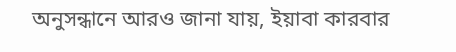অনুসন্ধানে আরও জানা যায়, ইয়াবা কারবার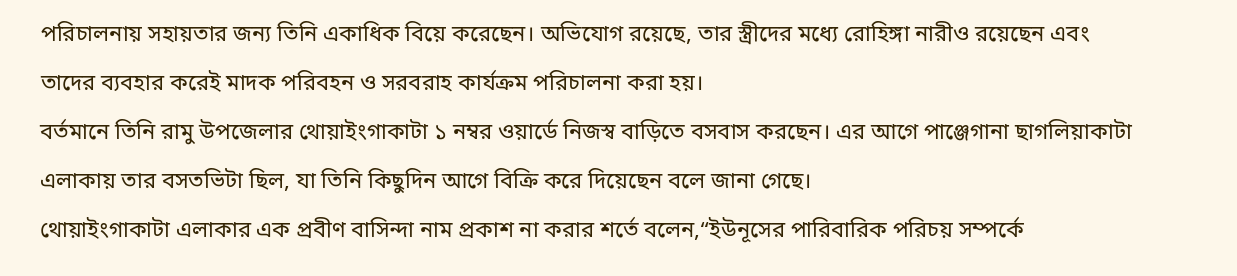পরিচালনায় সহায়তার জন্য তিনি একাধিক বিয়ে করেছেন। অভিযোগ রয়েছে, তার স্ত্রীদের মধ্যে রোহিঙ্গা নারীও রয়েছেন এবং তাদের ব্যবহার করেই মাদক পরিবহন ও সরবরাহ কার্যক্রম পরিচালনা করা হয়।
বর্তমানে তিনি রামু উপজেলার থোয়াইংগাকাটা ১ নম্বর ওয়ার্ডে নিজস্ব বাড়িতে বসবাস করছেন। এর আগে পাঞ্জেগানা ছাগলিয়াকাটা এলাকায় তার বসতভিটা ছিল, যা তিনি কিছুদিন আগে বিক্রি করে দিয়েছেন বলে জানা গেছে।
থোয়াইংগাকাটা এলাকার এক প্রবীণ বাসিন্দা নাম প্রকাশ না করার শর্তে বলেন,“ইউনূসের পারিবারিক পরিচয় সম্পর্কে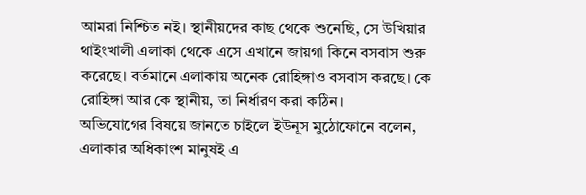আমরা নিশ্চিত নই। স্থানীয়দের কাছ থেকে শুনেছি, সে উখিয়ার থাইংখালী এলাকা থেকে এসে এখানে জায়গা কিনে বসবাস শুরু করেছে। বর্তমানে এলাকায় অনেক রোহিঙ্গাও বসবাস করছে। কে রোহিঙ্গা আর কে স্থানীয়, তা নির্ধারণ করা কঠিন।
অভিযোগের বিষয়ে জানতে চাইলে ইউনূস মুঠোফোনে বলেন, এলাকার অধিকাংশ মানুষই এ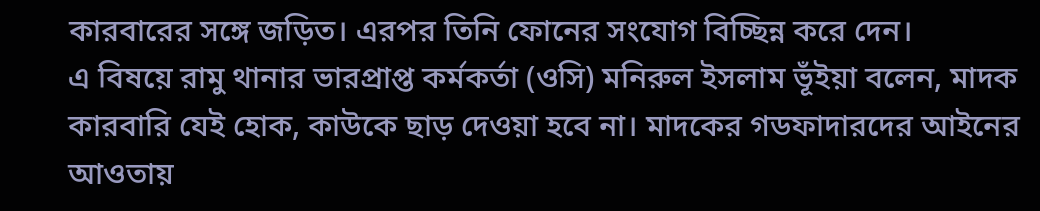কারবারের সঙ্গে জড়িত। এরপর তিনি ফোনের সংযোগ বিচ্ছিন্ন করে দেন।
এ বিষয়ে রামু থানার ভারপ্রাপ্ত কর্মকর্তা (ওসি) মনিরুল ইসলাম ভূঁইয়া বলেন, মাদক কারবারি যেই হোক, কাউকে ছাড় দেওয়া হবে না। মাদকের গডফাদারদের আইনের আওতায়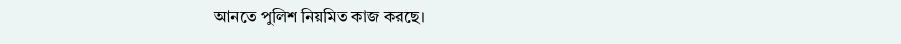আনতে পুলিশ নিয়মিত কাজ করছে।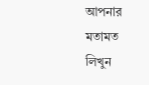আপনার মতামত লিখুন